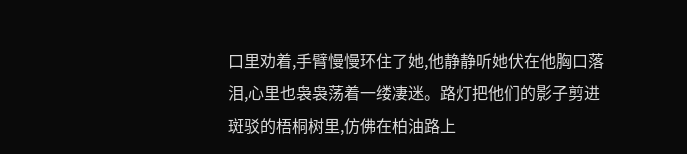口里劝着,手臂慢慢环住了她,他静静听她伏在他胸口落泪,心里也袅袅荡着一缕凄迷。路灯把他们的影子剪进斑驳的梧桐树里,仿佛在柏油路上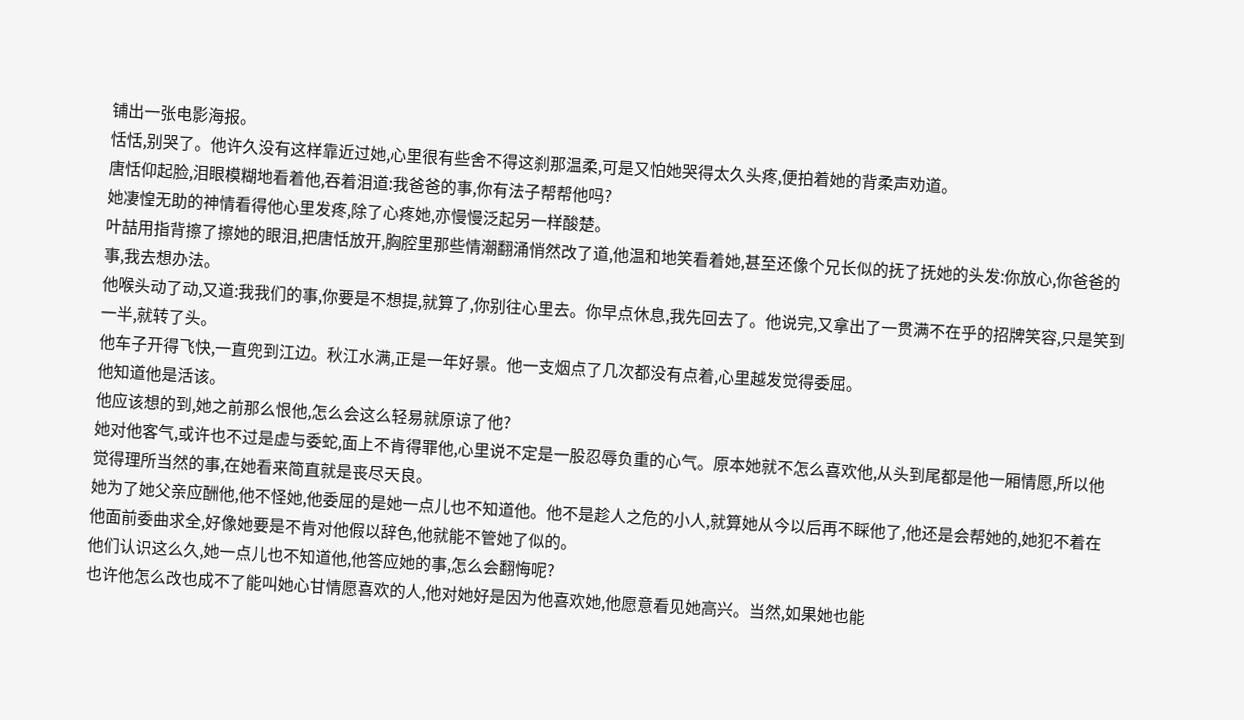铺出一张电影海报。
恬恬,别哭了。他许久没有这样靠近过她,心里很有些舍不得这刹那温柔,可是又怕她哭得太久头疼,便拍着她的背柔声劝道。
唐恬仰起脸,泪眼模糊地看着他,吞着泪道:我爸爸的事,你有法子帮帮他吗?
她凄惶无助的神情看得他心里发疼,除了心疼她,亦慢慢泛起另一样酸楚。
叶喆用指背擦了擦她的眼泪,把唐恬放开,胸腔里那些情潮翻涌悄然改了道,他温和地笑看着她,甚至还像个兄长似的抚了抚她的头发:你放心,你爸爸的事,我去想办法。
他喉头动了动,又道:我我们的事,你要是不想提,就算了,你别往心里去。你早点休息,我先回去了。他说完,又拿出了一贯满不在乎的招牌笑容,只是笑到一半,就转了头。
他车子开得飞快,一直兜到江边。秋江水满,正是一年好景。他一支烟点了几次都没有点着,心里越发觉得委屈。
他知道他是活该。
他应该想的到,她之前那么恨他,怎么会这么轻易就原谅了他?
她对他客气,或许也不过是虚与委蛇,面上不肯得罪他,心里说不定是一股忍辱负重的心气。原本她就不怎么喜欢他,从头到尾都是他一厢情愿,所以他觉得理所当然的事,在她看来简直就是丧尽天良。
她为了她父亲应酬他,他不怪她,他委屈的是她一点儿也不知道他。他不是趁人之危的小人,就算她从今以后再不睬他了,他还是会帮她的,她犯不着在他面前委曲求全,好像她要是不肯对他假以辞色,他就能不管她了似的。
他们认识这么久,她一点儿也不知道他,他答应她的事,怎么会翻悔呢?
也许他怎么改也成不了能叫她心甘情愿喜欢的人,他对她好是因为他喜欢她,他愿意看见她高兴。当然,如果她也能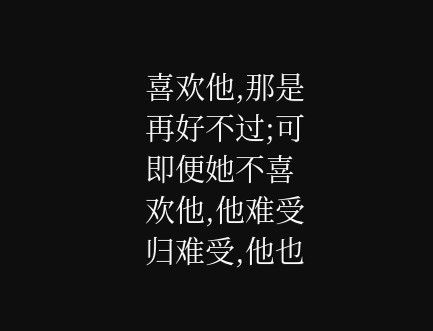喜欢他,那是再好不过;可即便她不喜欢他,他难受归难受,他也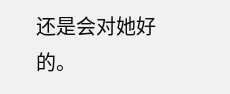还是会对她好的。